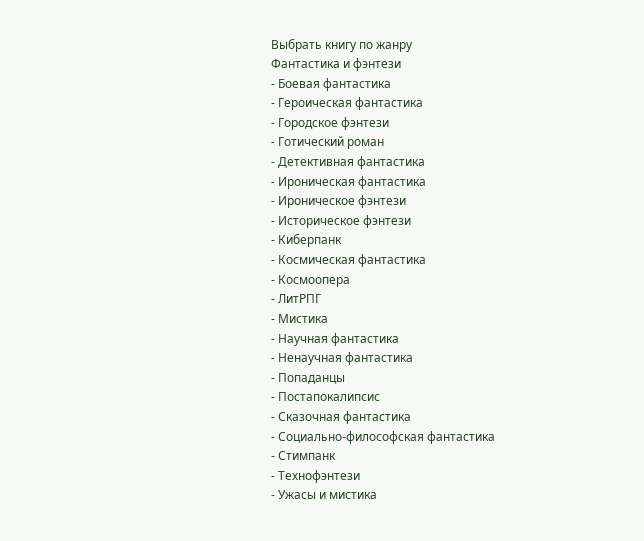Выбрать книгу по жанру
Фантастика и фэнтези
- Боевая фантастика
- Героическая фантастика
- Городское фэнтези
- Готический роман
- Детективная фантастика
- Ироническая фантастика
- Ироническое фэнтези
- Историческое фэнтези
- Киберпанк
- Космическая фантастика
- Космоопера
- ЛитРПГ
- Мистика
- Научная фантастика
- Ненаучная фантастика
- Попаданцы
- Постапокалипсис
- Сказочная фантастика
- Социально-философская фантастика
- Стимпанк
- Технофэнтези
- Ужасы и мистика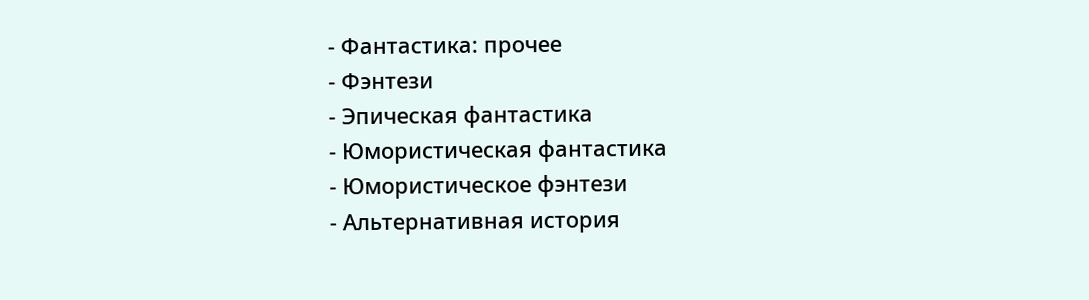- Фантастика: прочее
- Фэнтези
- Эпическая фантастика
- Юмористическая фантастика
- Юмористическое фэнтези
- Альтернативная история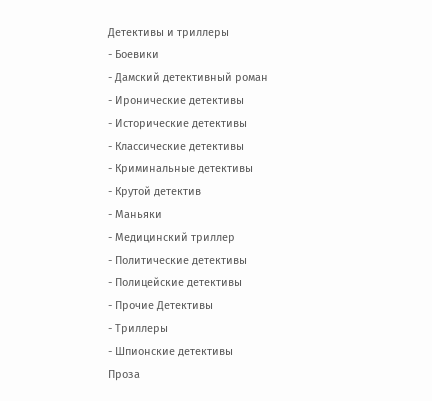Детективы и триллеры
- Боевики
- Дамский детективный роман
- Иронические детективы
- Исторические детективы
- Классические детективы
- Криминальные детективы
- Крутой детектив
- Маньяки
- Медицинский триллер
- Политические детективы
- Полицейские детективы
- Прочие Детективы
- Триллеры
- Шпионские детективы
Проза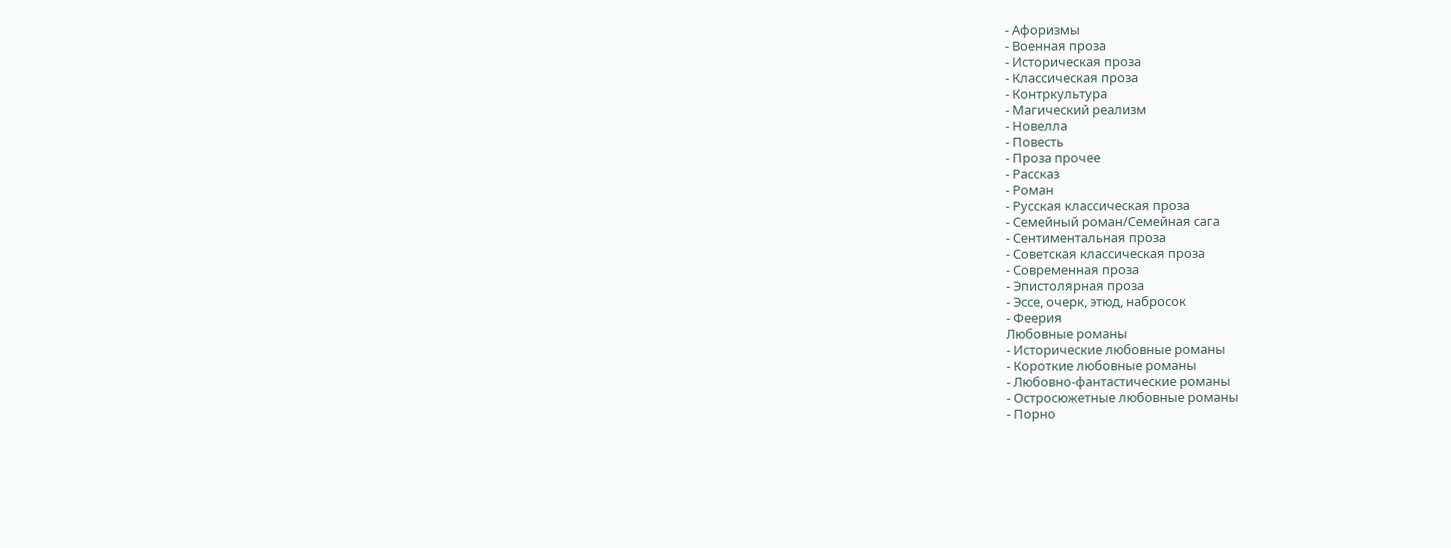- Афоризмы
- Военная проза
- Историческая проза
- Классическая проза
- Контркультура
- Магический реализм
- Новелла
- Повесть
- Проза прочее
- Рассказ
- Роман
- Русская классическая проза
- Семейный роман/Семейная сага
- Сентиментальная проза
- Советская классическая проза
- Современная проза
- Эпистолярная проза
- Эссе, очерк, этюд, набросок
- Феерия
Любовные романы
- Исторические любовные романы
- Короткие любовные романы
- Любовно-фантастические романы
- Остросюжетные любовные романы
- Порно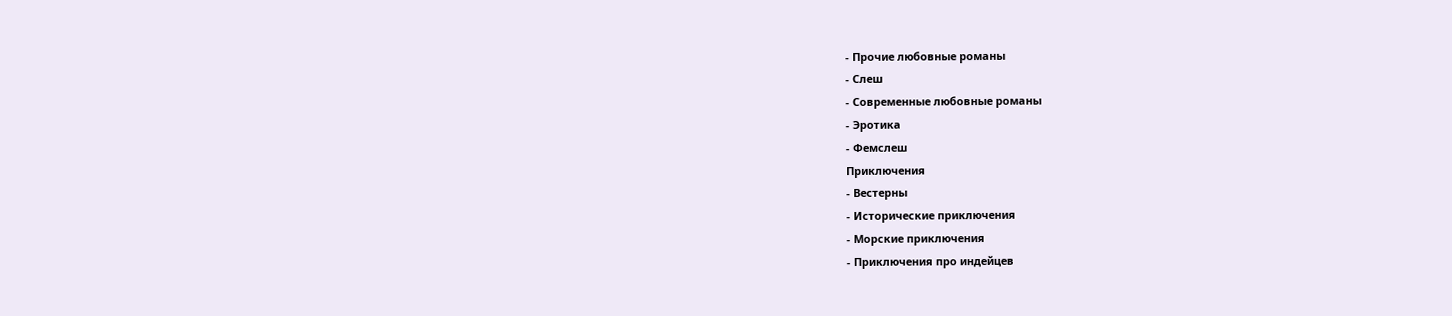- Прочие любовные романы
- Слеш
- Современные любовные романы
- Эротика
- Фемслеш
Приключения
- Вестерны
- Исторические приключения
- Морские приключения
- Приключения про индейцев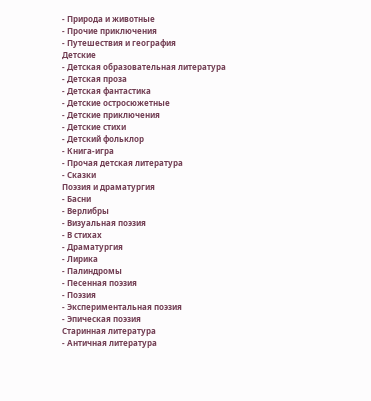- Природа и животные
- Прочие приключения
- Путешествия и география
Детские
- Детская образовательная литература
- Детская проза
- Детская фантастика
- Детские остросюжетные
- Детские приключения
- Детские стихи
- Детский фольклор
- Книга-игра
- Прочая детская литература
- Сказки
Поэзия и драматургия
- Басни
- Верлибры
- Визуальная поэзия
- В стихах
- Драматургия
- Лирика
- Палиндромы
- Песенная поэзия
- Поэзия
- Экспериментальная поэзия
- Эпическая поэзия
Старинная литература
- Античная литература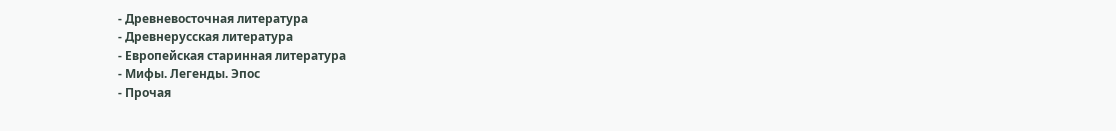- Древневосточная литература
- Древнерусская литература
- Европейская старинная литература
- Мифы. Легенды. Эпос
- Прочая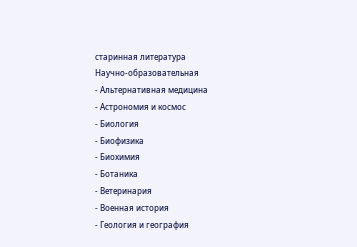старинная литература
Научно-образовательная
- Альтернативная медицина
- Астрономия и космос
- Биология
- Биофизика
- Биохимия
- Ботаника
- Ветеринария
- Военная история
- Геология и география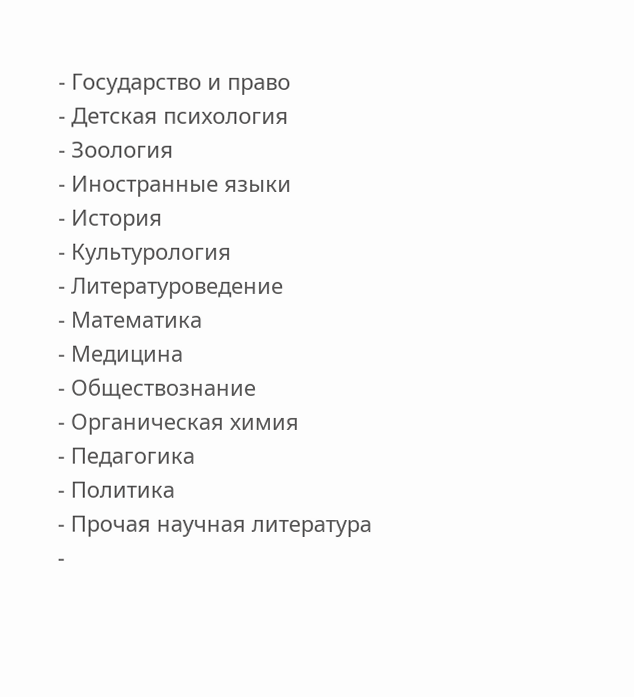- Государство и право
- Детская психология
- Зоология
- Иностранные языки
- История
- Культурология
- Литературоведение
- Математика
- Медицина
- Обществознание
- Органическая химия
- Педагогика
- Политика
- Прочая научная литература
-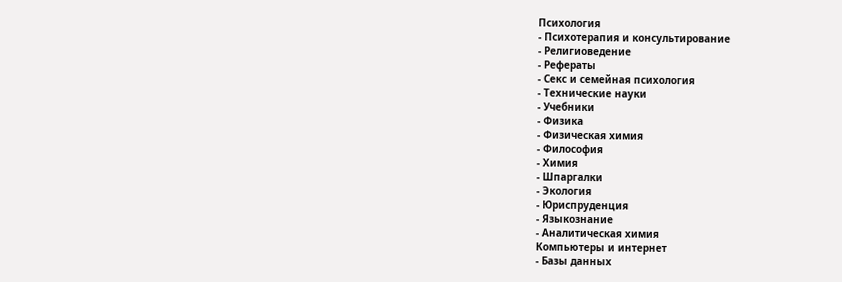Психология
- Психотерапия и консультирование
- Религиоведение
- Рефераты
- Секс и семейная психология
- Технические науки
- Учебники
- Физика
- Физическая химия
- Философия
- Химия
- Шпаргалки
- Экология
- Юриспруденция
- Языкознание
- Аналитическая химия
Компьютеры и интернет
- Базы данных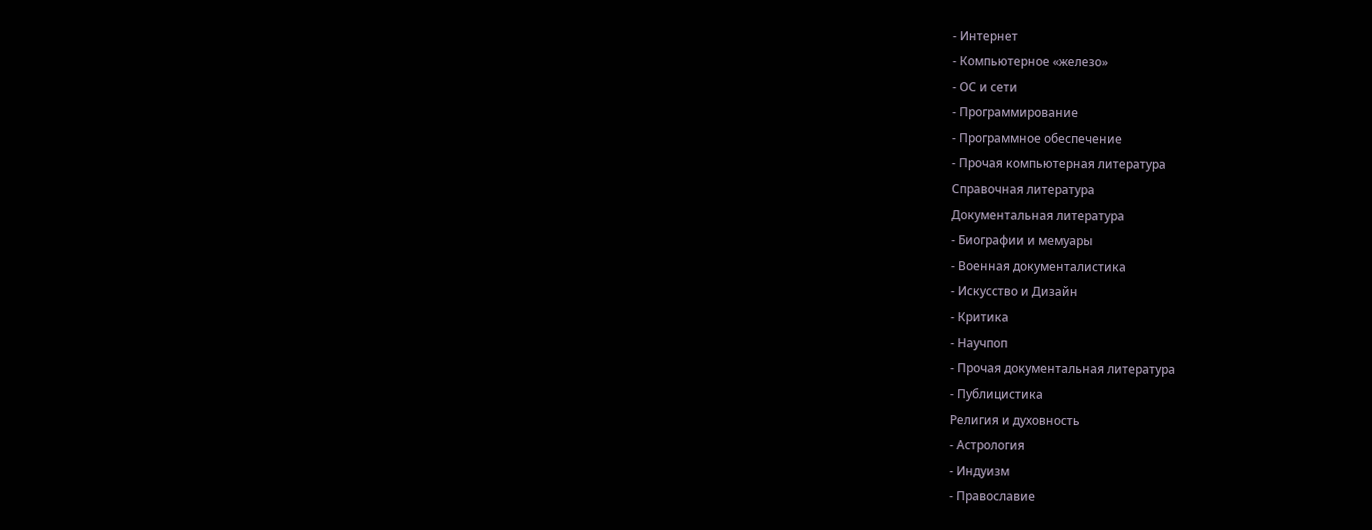- Интернет
- Компьютерное «железо»
- ОС и сети
- Программирование
- Программное обеспечение
- Прочая компьютерная литература
Справочная литература
Документальная литература
- Биографии и мемуары
- Военная документалистика
- Искусство и Дизайн
- Критика
- Научпоп
- Прочая документальная литература
- Публицистика
Религия и духовность
- Астрология
- Индуизм
- Православие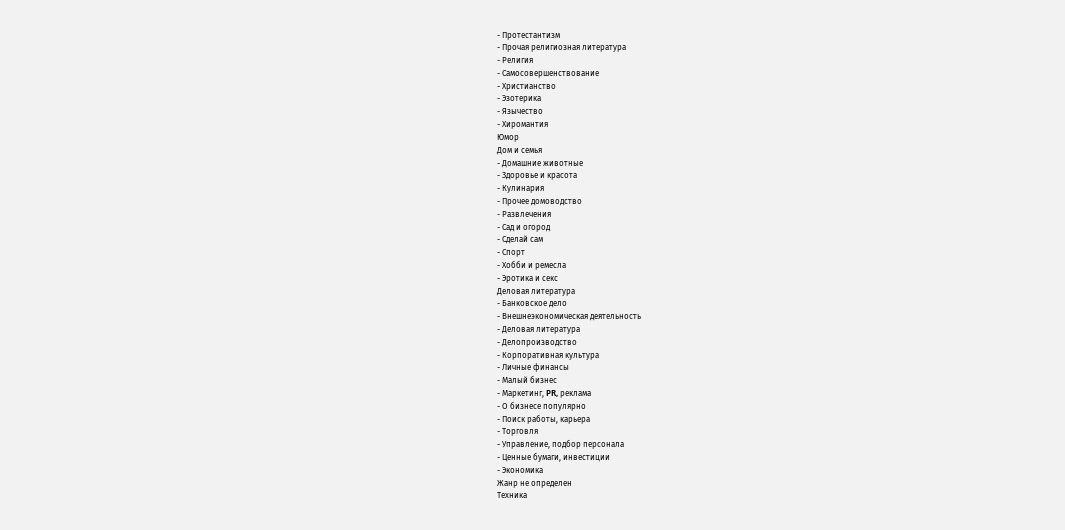- Протестантизм
- Прочая религиозная литература
- Религия
- Самосовершенствование
- Христианство
- Эзотерика
- Язычество
- Хиромантия
Юмор
Дом и семья
- Домашние животные
- Здоровье и красота
- Кулинария
- Прочее домоводство
- Развлечения
- Сад и огород
- Сделай сам
- Спорт
- Хобби и ремесла
- Эротика и секс
Деловая литература
- Банковское дело
- Внешнеэкономическая деятельность
- Деловая литература
- Делопроизводство
- Корпоративная культура
- Личные финансы
- Малый бизнес
- Маркетинг, PR, реклама
- О бизнесе популярно
- Поиск работы, карьера
- Торговля
- Управление, подбор персонала
- Ценные бумаги, инвестиции
- Экономика
Жанр не определен
Техника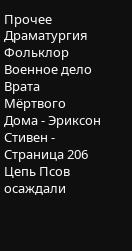Прочее
Драматургия
Фольклор
Военное дело
Врата Мёртвого Дома - Эриксон Стивен - Страница 206
Цепь Псов осаждали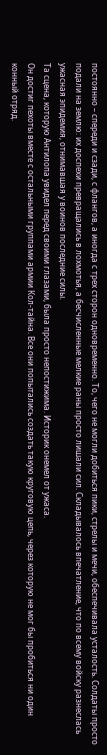постоянно – спереди и сзади, с флангов, а иногда с трех сторон одновременно. То, чего не могли добиться пики, стрелы и мечи, обеспечивала усталость. Солдаты просто подали на землю: их доспехи превращались в лохмотья, а бесчисленные мелкие раны просто лишали сил. Складывалось впечатление, что по всему войску разнеслась ужасная эпидемия, отнимавшая у воинов последние силы.
Та сцена, которую Антилопа увидел перед своими глазами, была просто непостижима. Историк онемел от ужаса.
Он достиг пехоты вместе с остальными группами армии Кол-тайна. Все они попытались создать такую круговую цепь, через которую не мог бы пробиться ни один конный отряд.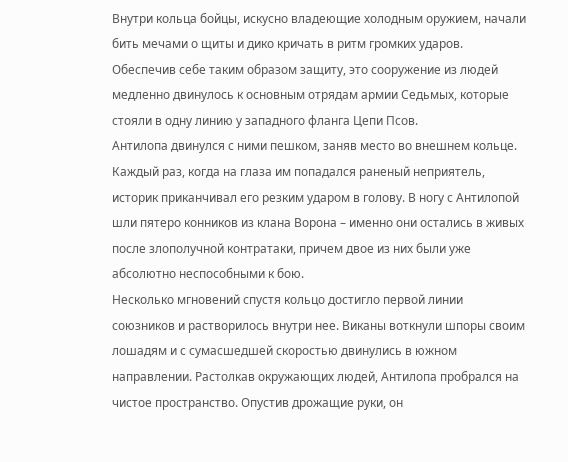Внутри кольца бойцы, искусно владеющие холодным оружием, начали бить мечами о щиты и дико кричать в ритм громких ударов. Обеспечив себе таким образом защиту, это сооружение из людей медленно двинулось к основным отрядам армии Седьмых, которые стояли в одну линию у западного фланга Цепи Псов.
Антилопа двинулся с ними пешком, заняв место во внешнем кольце. Каждый раз, когда на глаза им попадался раненый неприятель, историк приканчивал его резким ударом в голову. В ногу с Антилопой шли пятеро конников из клана Ворона – именно они остались в живых после злополучной контратаки, причем двое из них были уже абсолютно неспособными к бою.
Несколько мгновений спустя кольцо достигло первой линии союзников и растворилось внутри нее. Виканы воткнули шпоры своим лошадям и с сумасшедшей скоростью двинулись в южном направлении. Растолкав окружающих людей, Антилопа пробрался на чистое пространство. Опустив дрожащие руки, он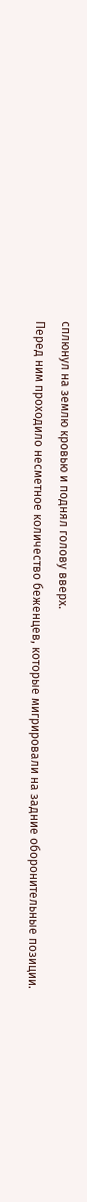сплюнул на землю кровью и поднял голову вверх.
Перед ним проходило несметное количество беженцев, которые мигрировали на задние оборонительные позиции.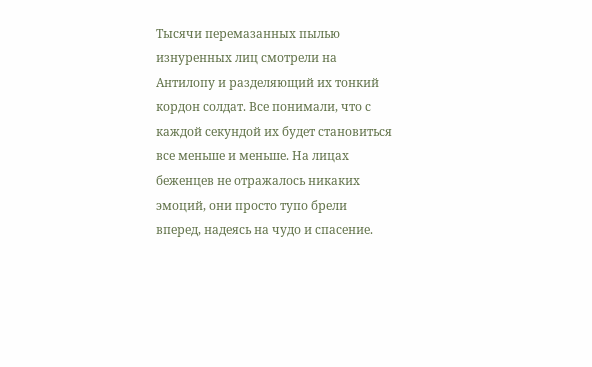Тысячи перемазанных пылью изнуренных лиц смотрели на Антилопу и разделяющий их тонкий кордон солдат. Все понимали, что с каждой секундой их будет становиться все меньше и меньше. На лицах беженцев не отражалось никаких эмоций, они просто тупо брели вперед, надеясь на чудо и спасение.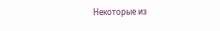Некоторые из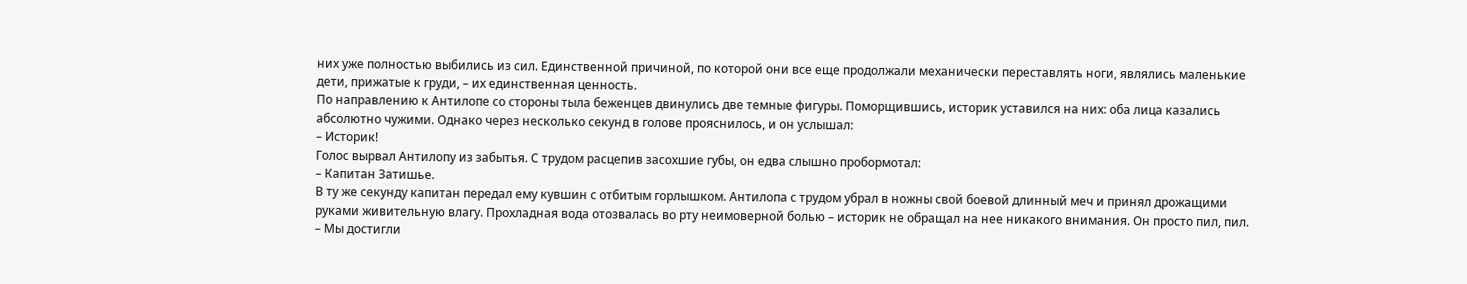них уже полностью выбились из сил. Единственной причиной, по которой они все еще продолжали механически переставлять ноги, являлись маленькие дети, прижатые к груди, – их единственная ценность.
По направлению к Антилопе со стороны тыла беженцев двинулись две темные фигуры. Поморщившись, историк уставился на них: оба лица казались абсолютно чужими. Однако через несколько секунд в голове прояснилось, и он услышал:
– Историк!
Голос вырвал Антилопу из забытья. С трудом расцепив засохшие губы, он едва слышно пробормотал:
– Капитан Затишье.
В ту же секунду капитан передал ему кувшин с отбитым горлышком. Антилопа с трудом убрал в ножны свой боевой длинный меч и принял дрожащими руками живительную влагу. Прохладная вода отозвалась во рту неимоверной болью – историк не обращал на нее никакого внимания. Он просто пил, пил.
– Мы достигли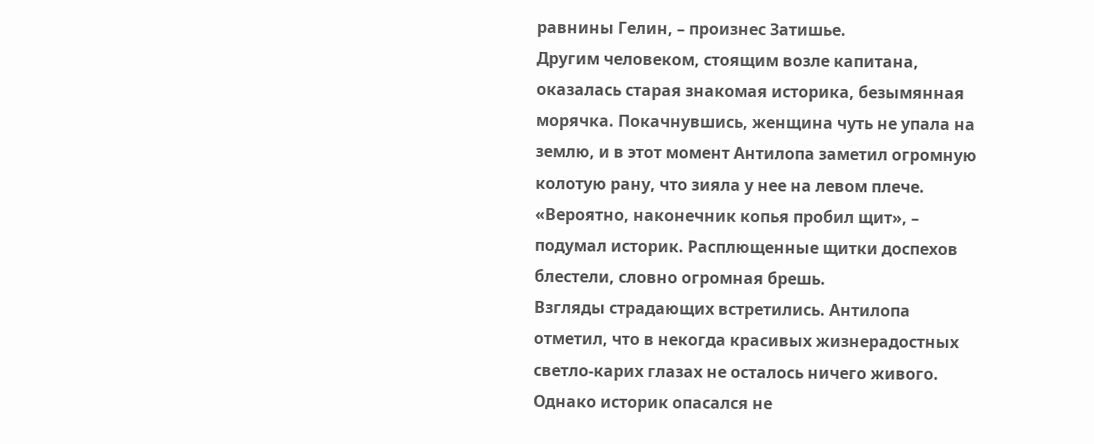равнины Гелин, – произнес Затишье.
Другим человеком, стоящим возле капитана, оказалась старая знакомая историка, безымянная морячка. Покачнувшись, женщина чуть не упала на землю, и в этот момент Антилопа заметил огромную колотую рану, что зияла у нее на левом плече. «Вероятно, наконечник копья пробил щит», – подумал историк. Расплющенные щитки доспехов блестели, словно огромная брешь.
Взгляды страдающих встретились. Антилопа отметил, что в некогда красивых жизнерадостных светло-карих глазах не осталось ничего живого. Однако историк опасался не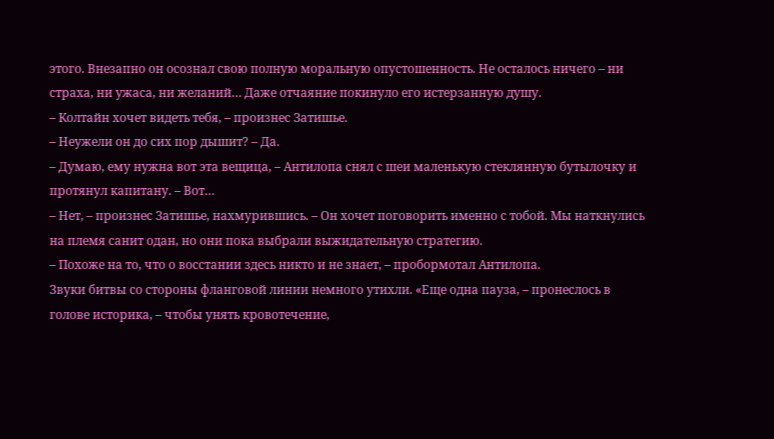этого. Внезапно он осознал свою полную моральную опустошенность. Не осталось ничего – ни страха, ни ужаса, ни желаний… Даже отчаяние покинуло его истерзанную душу.
– Колтайн хочет видеть тебя, – произнес Затишье.
– Неужели он до сих пор дышит? – Да.
– Думаю, ему нужна вот эта вещица, – Антилопа снял с шеи маленькую стеклянную бутылочку и протянул капитану. – Вот…
– Нет, – произнес Затишье, нахмурившись. – Он хочет поговорить именно с тобой. Мы наткнулись на племя санит одан, но они пока выбрали выжидательную стратегию.
– Похоже на то, что о восстании здесь никто и не знает, – пробормотал Антилопа.
Звуки битвы со стороны фланговой линии немного утихли. «Еще одна пауза, – пронеслось в голове историка, – чтобы унять кровотечение,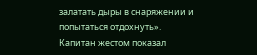залатать дыры в снаряжении и попытаться отдохнуть».
Капитан жестом показал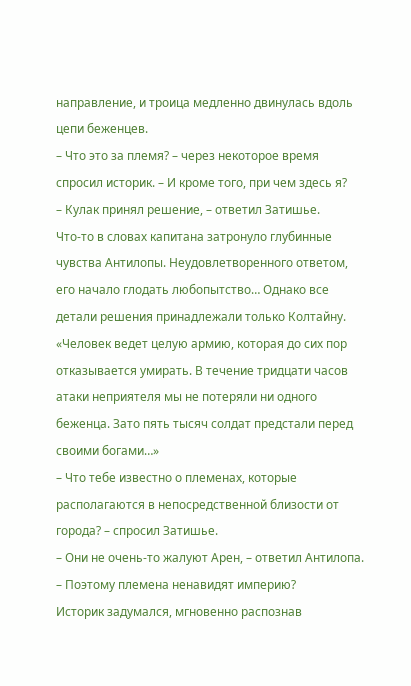направление, и троица медленно двинулась вдоль цепи беженцев.
– Что это за племя? – через некоторое время спросил историк. – И кроме того, при чем здесь я?
– Кулак принял решение, – ответил Затишье.
Что-то в словах капитана затронуло глубинные чувства Антилопы. Неудовлетворенного ответом, его начало глодать любопытство… Однако все детали решения принадлежали только Колтайну. «Человек ведет целую армию, которая до сих пор отказывается умирать. В течение тридцати часов атаки неприятеля мы не потеряли ни одного беженца. Зато пять тысяч солдат предстали перед своими богами…»
– Что тебе известно о племенах, которые располагаются в непосредственной близости от города? – спросил Затишье.
– Они не очень-то жалуют Арен, – ответил Антилопа.
– Поэтому племена ненавидят империю?
Историк задумался, мгновенно распознав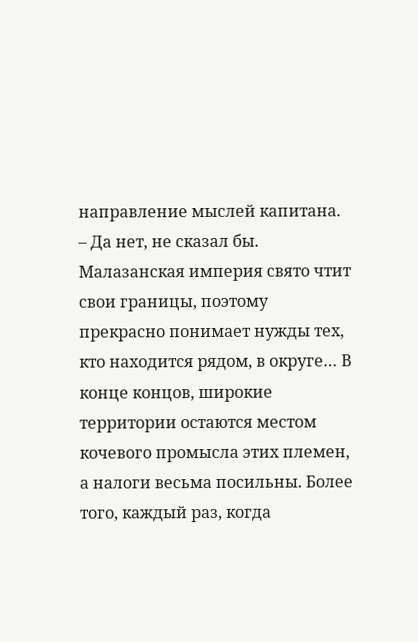направление мыслей капитана.
– Да нет, не сказал бы. Малазанская империя свято чтит свои границы, поэтому прекрасно понимает нужды тех, кто находится рядом, в округе… В конце концов, широкие территории остаются местом кочевого промысла этих племен, а налоги весьма посильны. Более того, каждый раз, когда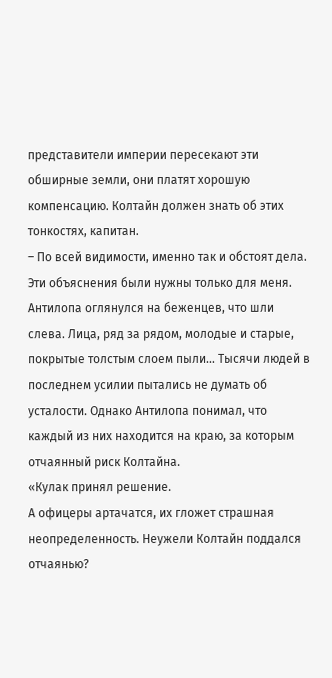представители империи пересекают эти обширные земли, они платят хорошую компенсацию. Колтайн должен знать об этих тонкостях, капитан.
– По всей видимости, именно так и обстоят дела. Эти объяснения были нужны только для меня.
Антилопа оглянулся на беженцев, что шли слева. Лица, ряд за рядом, молодые и старые, покрытые толстым слоем пыли… Тысячи людей в последнем усилии пытались не думать об усталости. Однако Антилопа понимал, что каждый из них находится на краю, за которым отчаянный риск Колтайна.
«Кулак принял решение.
А офицеры артачатся, их гложет страшная неопределенность. Неужели Колтайн поддался отчаянью?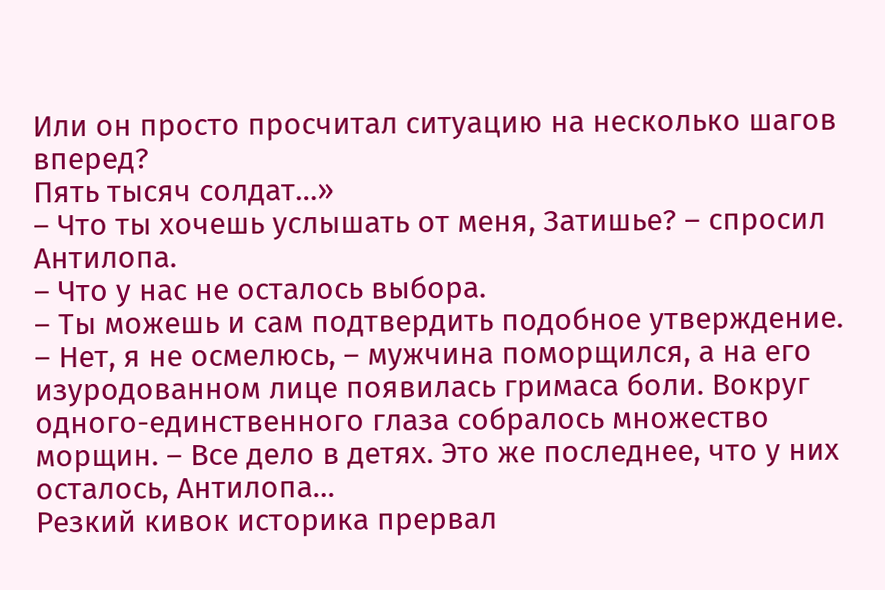Или он просто просчитал ситуацию на несколько шагов вперед?
Пять тысяч солдат…»
– Что ты хочешь услышать от меня, Затишье? – спросил Антилопа.
– Что у нас не осталось выбора.
– Ты можешь и сам подтвердить подобное утверждение.
– Нет, я не осмелюсь, – мужчина поморщился, а на его изуродованном лице появилась гримаса боли. Вокруг одного-единственного глаза собралось множество морщин. – Все дело в детях. Это же последнее, что у них осталось, Антилопа…
Резкий кивок историка прервал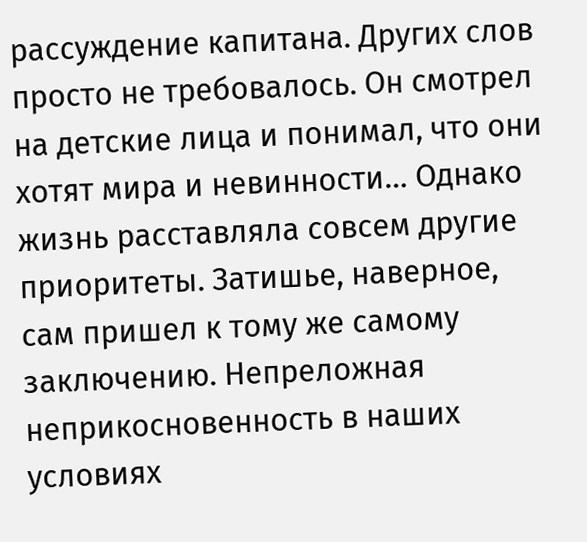рассуждение капитана. Других слов просто не требовалось. Он смотрел на детские лица и понимал, что они хотят мира и невинности… Однако жизнь расставляла совсем другие приоритеты. Затишье, наверное, сам пришел к тому же самому заключению. Непреложная неприкосновенность в наших условиях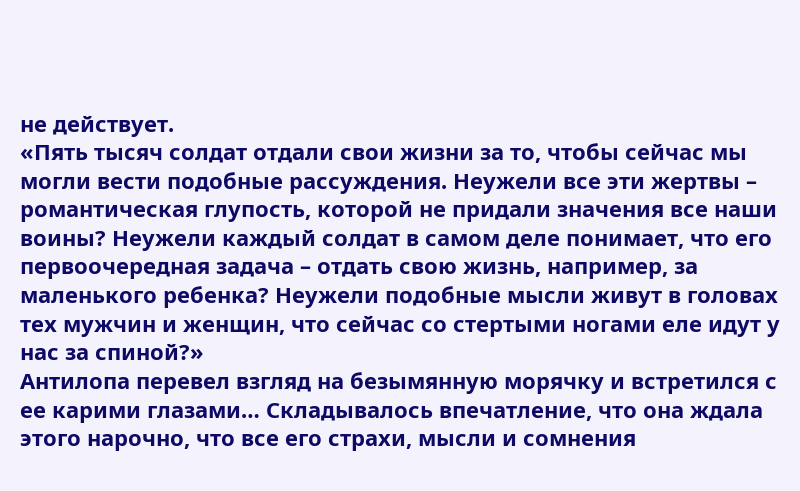не действует.
«Пять тысяч солдат отдали свои жизни за то, чтобы сейчас мы могли вести подобные рассуждения. Неужели все эти жертвы – романтическая глупость, которой не придали значения все наши воины? Неужели каждый солдат в самом деле понимает, что его первоочередная задача – отдать свою жизнь, например, за маленького ребенка? Неужели подобные мысли живут в головах тех мужчин и женщин, что сейчас со стертыми ногами еле идут у нас за спиной?»
Антилопа перевел взгляд на безымянную морячку и встретился с ее карими глазами… Складывалось впечатление, что она ждала этого нарочно, что все его страхи, мысли и сомнения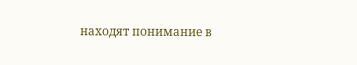находят понимание в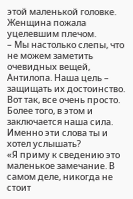этой маленькой головке.
Женщина пожала уцелевшим плечом.
– Мы настолько слепы, что не можем заметить очевидных вещей, Антилопа. Наша цель – защищать их достоинство. Вот так, все очень просто. Более того, в этом и заключается наша сила. Именно эти слова ты и хотел услышать?
«Я приму к сведению это маленькое замечание. В самом деле, никогда не стоит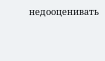недооценивать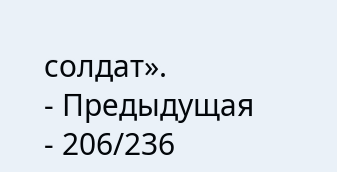солдат».
- Предыдущая
- 206/236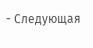- Следующая